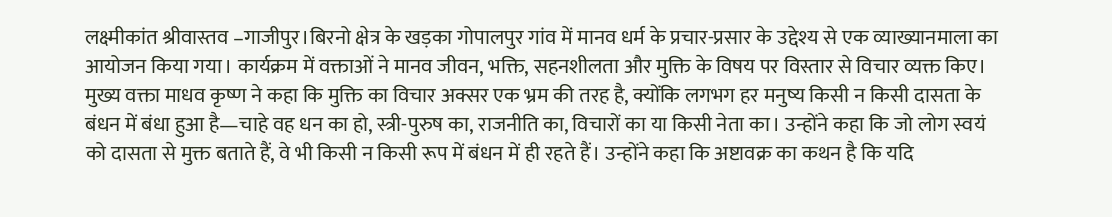लक्ष्मीकांत श्रीवास्तव –गाजीपुर।बिरनो क्षेत्र के खड़का गोपालपुर गांव में मानव धर्म के प्रचार-प्रसार के उद्देश्य से एक व्याख्यानमाला का आयोजन किया गया। कार्यक्रम में वक्ताओं ने मानव जीवन, भक्ति, सहनशीलता और मुक्ति के विषय पर विस्तार से विचार व्यक्त किए।
मुख्य वक्ता माधव कृष्ण ने कहा कि मुक्ति का विचार अक्सर एक भ्रम की तरह है, क्योंकि लगभग हर मनुष्य किसी न किसी दासता के बंधन में बंधा हुआ है—चाहे वह धन का हो, स्त्री-पुरुष का, राजनीति का, विचारों का या किसी नेता का। उन्होंने कहा कि जो लोग स्वयं को दासता से मुक्त बताते हैं, वे भी किसी न किसी रूप में बंधन में ही रहते हैं। उन्होंने कहा कि अष्टावक्र का कथन है कि यदि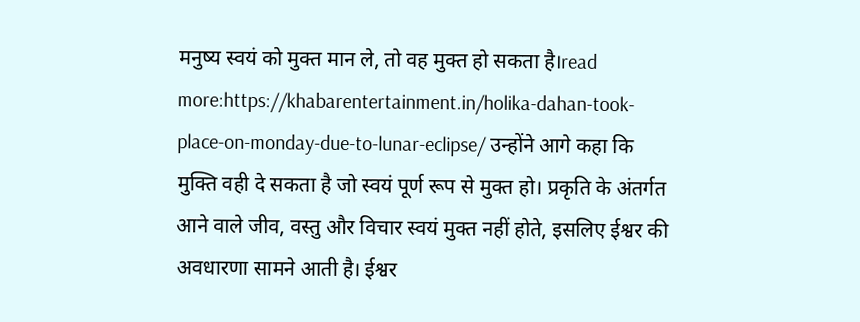मनुष्य स्वयं को मुक्त मान ले, तो वह मुक्त हो सकता है।read more:https://khabarentertainment.in/holika-dahan-took-place-on-monday-due-to-lunar-eclipse/ उन्होंने आगे कहा कि मुक्ति वही दे सकता है जो स्वयं पूर्ण रूप से मुक्त हो। प्रकृति के अंतर्गत आने वाले जीव, वस्तु और विचार स्वयं मुक्त नहीं होते, इसलिए ईश्वर की अवधारणा सामने आती है। ईश्वर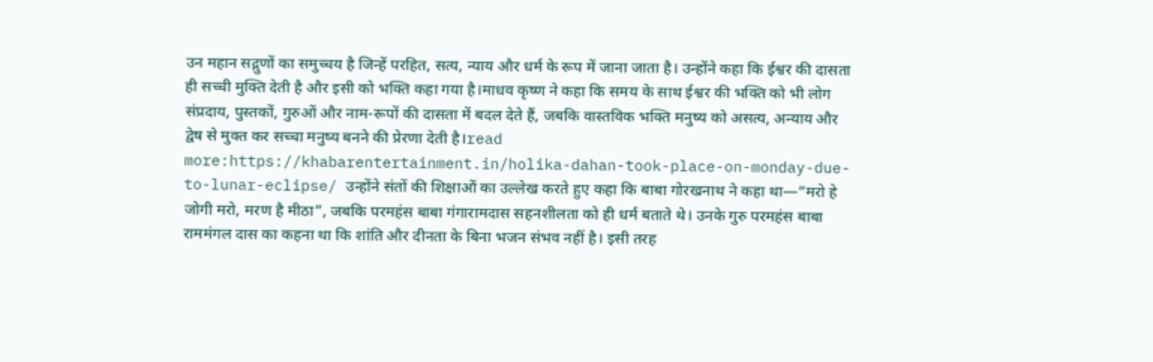उन महान सद्गुणों का समुच्चय है जिन्हें परहित, सत्य, न्याय और धर्म के रूप में जाना जाता है। उन्होंने कहा कि ईश्वर की दासता ही सच्ची मुक्ति देती है और इसी को भक्ति कहा गया है।माधव कृष्ण ने कहा कि समय के साथ ईश्वर की भक्ति को भी लोग संप्रदाय, पुस्तकों, गुरुओं और नाम-रूपों की दासता में बदल देते हैं, जबकि वास्तविक भक्ति मनुष्य को असत्य, अन्याय और द्वेष से मुक्त कर सच्चा मनुष्य बनने की प्रेरणा देती है।read more:https://khabarentertainment.in/holika-dahan-took-place-on-monday-due-to-lunar-eclipse/ उन्होंने संतों की शिक्षाओं का उल्लेख करते हुए कहा कि बाबा गोरखनाथ ने कहा था—“मरो हे जोगी मरो, मरण है मीठा”, जबकि परमहंस बाबा गंगारामदास सहनशीलता को ही धर्म बताते थे। उनके गुरु परमहंस बाबा राममंगल दास का कहना था कि शांति और दीनता के बिना भजन संभव नहीं है। इसी तरह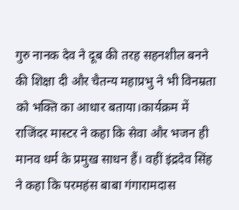गुरु नानक देव ने दूब की तरह सहनशील बनने की शिक्षा दी और चैतन्य महाप्रभु ने भी विनम्रता को भक्ति का आधार बताया।कार्यक्रम में राजिंदर मास्टर ने कहा कि सेवा और भजन ही मानव धर्म के प्रमुख साधन हैं। वहीं इंद्रदेव सिंह ने कहा कि परमहंस बाबा गंगारामदास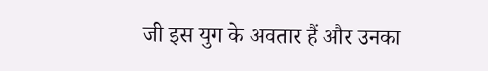जी इस युग के अवतार हैं और उनका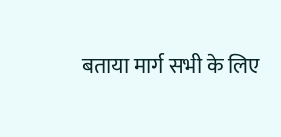बताया मार्ग सभी के लिए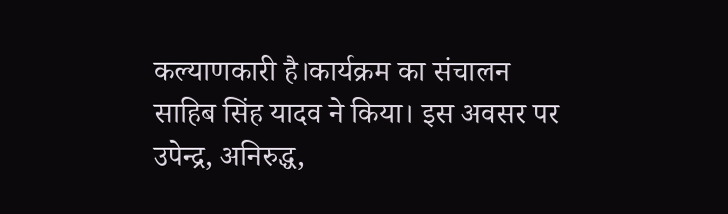कल्याणकारी है।कार्यक्रम का संचालन साहिब सिंह यादव ने किया। इस अवसर पर उपेन्द्र, अनिरुद्ध,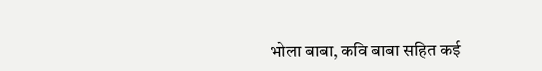भोला बाबा, कवि बाबा सहित कई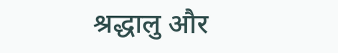श्रद्धालु और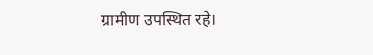ग्रामीण उपस्थित रहे।